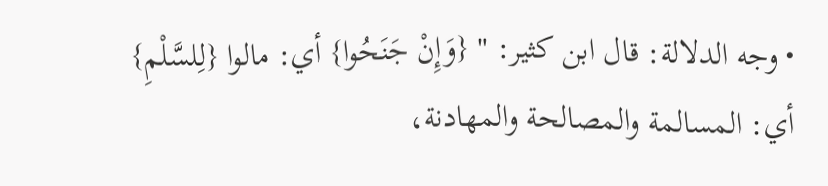• وجه الدلالة: قال ابن كثير: " {وَإِنْ جَنَحُوا} أي: مالوا {لِلسَّلْمِ} أي: المسالمة والمصالحة والمهادنة،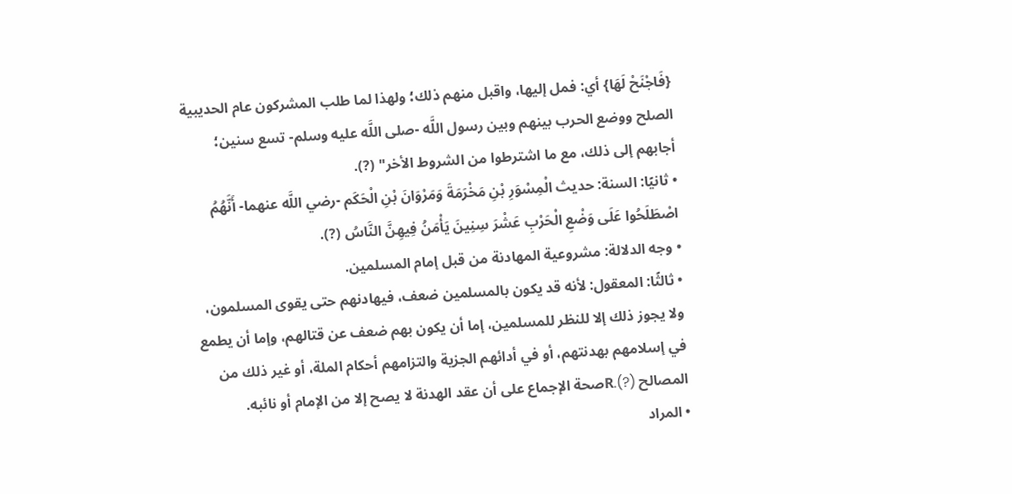{فَاجْنَحْ لَهَا} أي: فمل إليها، واقبل منهم ذلك؛ ولهذا لما طلب المشركون عام الحديبية الصلح ووضع الحرب بينهم وبين رسول اللَّه -صلى اللَّه عليه وسلم- تسع سنين؛ أجابهم إلى ذلك، مع ما اشترطوا من الشروط الأخر" (?).
• ثانيًا: السنة: حديث الْمِسْوَرِ بْنِ مَخْرَمَةَ وَمَرْوَانَ بْنِ الْحَكَم -رضي اللَّه عنهما- أَنَّهُمُ اصْطَلَحُوا عَلَى وَضْعِ الْحَرْبِ عَشْرَ سِنِينَ يَأْمَنُ فِيهِنَّ النَّاسُ (?).
• وجه الدلالة: مشروعية المهادنة من قبل إمام المسلمين.
• ثالثًا: المعقول: لأنه قد يكون بالمسلمين ضعف، فيهادنهم حتى يقوى المسلمون، ولا يجوز ذلك إلا للنظر للمسلمين، إما أن يكون بهم ضعف عن قتالهم، وإما أن يطمع في إسلامهم بهدنتهم، أو في أدائهم الجزية والتزامهم أحكام الملة، أو غير ذلك من المصالح (?).Rصحة الإجماع على أن عقد الهدنة لا يصح إلا من الإمام أو نائبه.
• المراد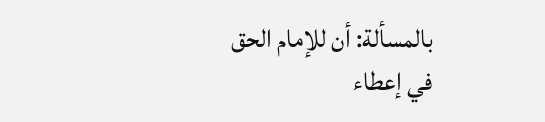بالمسألة: أن للإمام الحق في إعطاء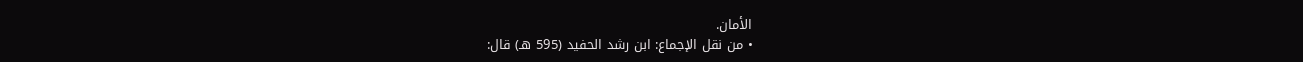الأمان.
• من نقل الإجماع: ابن رشد الحفيد (595 هـ) قال: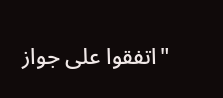"اتفقوا على جواز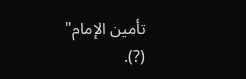تأمين الإمام" (?).